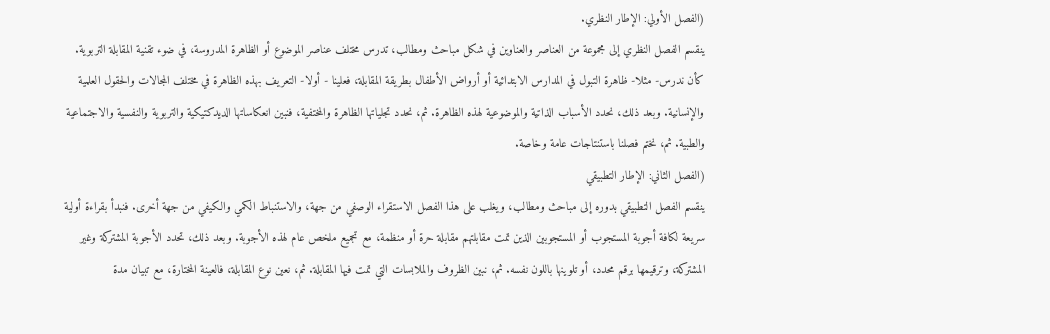(الفصل الأولي: الإطار النظري.
ينقسم الفصل النظري إلى مجموعة من العناصر والعناوين في شكل مباحث ومطالب، تدرس مختلف عناصر الموضوع أو الظاهرة المدروسة، في ضوء تقنية المقابلة التربوية. كأن ندرس- مثلا- ظاهرة التبول في المدارس الابتدائية أو أرواض الأطفال بطريقة المقابلة، فعلينا - أولا- التعريف بهذه الظاهرة في مختلف المجالات والحقول العلمية والإنسانية. وبعد ذلك، نحدد الأسباب الذاتية والموضوعية لهذه الظاهرة. ثم، نحدد تجلياتها الظاهرة والمختفية، فنبين انعكاساتها الديدكتيكية والتربوية والنفسية والاجتماعية والطبية. ثم، نختم فصلنا باستنتاجات عامة وخاصة.
(الفصل الثاني: الإطار التطبيقي
ينقسم الفصل التطبيقي بدوره إلى مباحث ومطالب، ويغلب على هذا الفصل الاستقراء الوصفي من جهة، والاستنباط الكمي والكيفي من جهة أخرى. فنبدأ بقراءة أولية سريعة لكافة أجوبة المستجوب أو المستجوبين الذين تمت مقابلتهم مقابلة حرة أو منظمة، مع تجميع ملخص عام لهذه الأجوبة. وبعد ذلك، تحدد الأجوبة المشتركة وغير المشتركة، وترقيمها برقم محدد، أو تلوينها باللون نفسه. ثم، نبين الظروف والملابسات التي تمت فيها المقابلة. ثم، نعين نوع المقابلة، فالعينة المختارة، مع تبيان مدة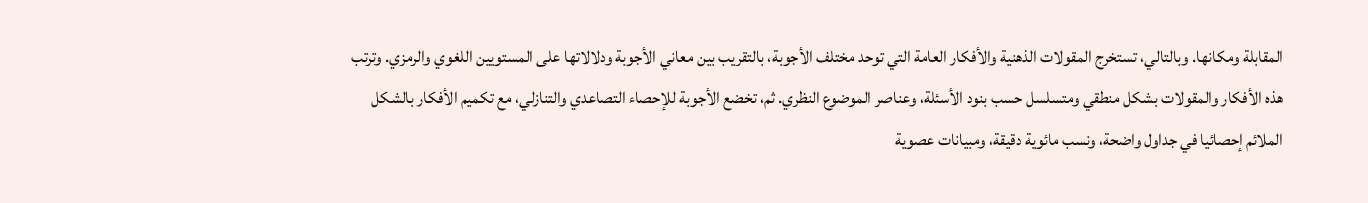المقابلة ومكانها. وبالتالي، تستخرج المقولات الذهنية والأفكار العامة التي توحد مختلف الأجوبة، بالتقريب بين معاني الأجوبة ودلالاتها على المستويين اللغوي والرمزي. وترتب هذه الأفكار والمقولات بشكل منطقي ومتسلسل حسب بنود الأسئلة، وعناصر الموضوع النظري. ثم، تخضع الأجوبة للإحصاء التصاعدي والتنازلي، مع تكميم الأفكار بالشكل الملائم إحصائيا في جداول واضحة، ونسب مائوية دقيقة، ومبيانات عصوية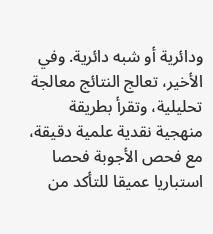ودائرية أو شبه دائرية. وفي الأخير، تعالج النتائج معالجة تحليلية، وتقرأ بطريقة منهجية نقدية علمية دقيقة، مع فحص الأجوبة فحصا استباريا عميقا للتأكد من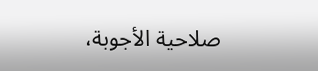صلاحية الأجوبة،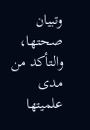وتبيان صحتها، والتأكد من مدى علميتها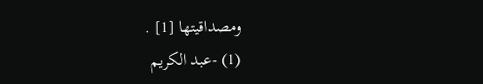ومصداقيتها [1] .
(1) -عبد الكريم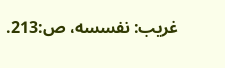غريب: نفسسه، ص:213.